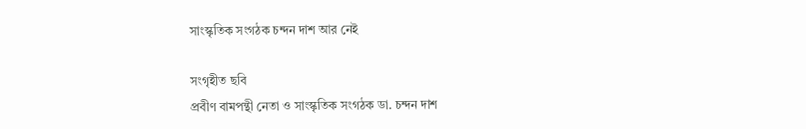সাংস্কৃতিক সংগঠক চন্দন দাশ আর নেই

সংগৃহীত ছবি
প্রবীণ বামপন্থী নেতা ও সাংস্কৃতিক সংগঠক ডা. চন্দন দাশ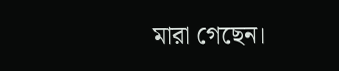মারা গেছেন।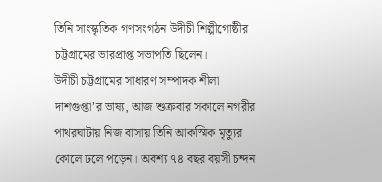তিনি সাংস্কৃতিক গণসংগঠন উদীচী শিল্পীগোষ্ঠীর চট্টগ্রামের ভারপ্রাপ্ত সভাপতি ছিলেন।
উদীচী চট্টগ্রামের সাধারণ সম্পাদক শীলা দাশগুপ্তা’র ভাষ্য, আজ শুক্রবার সকালে নগরীর পাথরঘাটায় নিজ বাসায় তিনি আকস্মিক মৃত্যুর কোলে ঢলে পড়েন। অবশ্য ৭৪ বছর বয়সী চন্দন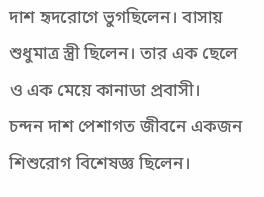দাশ হৃদরোগে ভুগছিলেন। বাসায় শুধুমাত্র স্ত্রী ছিলেন। তার এক ছেলে ও এক মেয়ে কানাডা প্রবাসী।
চন্দন দাশ পেশাগত জীবনে একজন শিশুরোগ বিশেষজ্ঞ ছিলেন।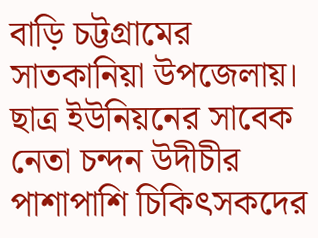বাড়ি চট্টগ্রামের সাতকানিয়া উপজেলায়।
ছাত্র ইউনিয়নের সাবেক নেতা চন্দন উদীচীর পাশাপাশি চিকিৎসকদের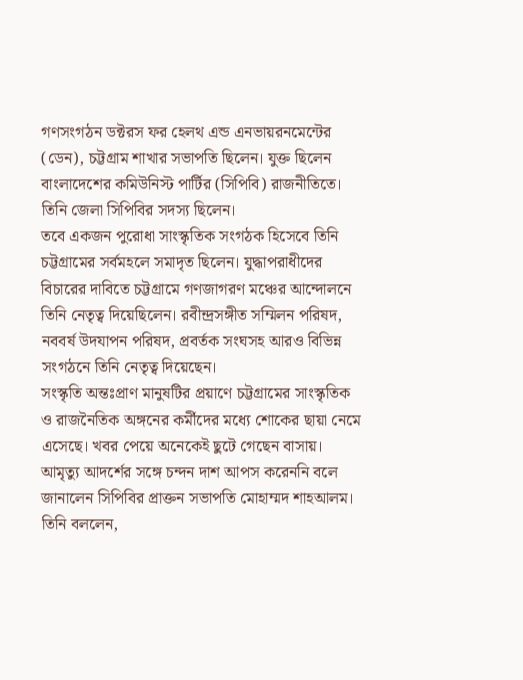গণসংগঠন ডক্টরস ফর হেলথ এন্ড এনভায়রনমেন্টের (ডেন), চট্টগ্রাম শাখার সভাপতি ছিলেন। যুক্ত ছিলেন বাংলাদেশের কমিউনিস্ট পার্টির (সিপিবি) রাজনীতিতে। তিনি জেলা সিপিবির সদস্য ছিলেন।
তবে একজন পুরোধা সাংস্কৃতিক সংগঠক হিসেবে তিনি চট্টগ্রামের সর্বমহলে সমাদৃত ছিলেন। যুদ্ধাপরাধীদের বিচারের দাবিতে চট্টগ্রামে গণজাগরণ মঞ্চের আন্দোলনে তিনি নেতৃত্ব দিয়েছিলেন। রবীন্দ্রসঙ্গীত সম্মিলন পরিষদ, নববর্ষ উদযাপন পরিষদ, প্রবর্তক সংঘসহ আরও বিভিন্ন সংগঠনে তিনি নেতৃত্ব দিয়েছেন।
সংস্কৃতি অন্তঃপ্রাণ মানুষটির প্রয়াণে চট্টগ্রামের সাংস্কৃতিক ও রাজনৈতিক অঙ্গনের কর্মীদের মধ্যে শোকের ছায়া নেমে এসেছে। খবর পেয়ে অনেকেই ছুটে গেছেন বাসায়।
আমৃত্যু আদর্শের সঙ্গে চন্দন দাশ আপস করেননি বলে জানালেন সিপিবির প্রাক্তন সভাপতি মোহাম্মদ শাহআলম। তিনি বললেন,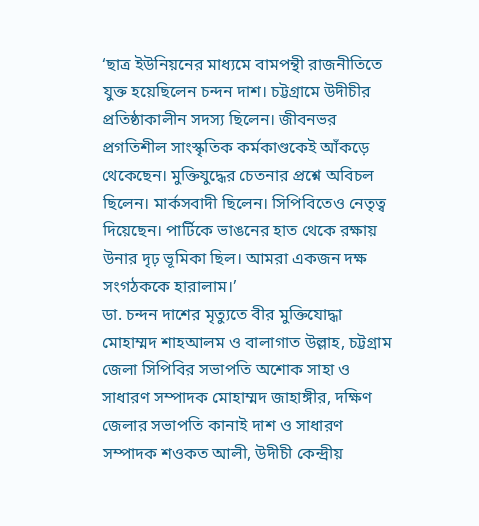‘ছাত্র ইউনিয়নের মাধ্যমে বামপন্থী রাজনীতিতে যুক্ত হয়েছিলেন চন্দন দাশ। চট্টগ্রামে উদীচীর প্রতিষ্ঠাকালীন সদস্য ছিলেন। জীবনভর প্রগতিশীল সাংস্কৃতিক কর্মকাণ্ডকেই আঁকড়ে থেকেছেন। মুক্তিযুদ্ধের চেতনার প্রশ্নে অবিচল ছিলেন। মার্কসবাদী ছিলেন। সিপিবিতেও নেতৃত্ব দিয়েছেন। পার্টিকে ভাঙনের হাত থেকে রক্ষায় উনার দৃঢ় ভূমিকা ছিল। আমরা একজন দক্ষ সংগঠককে হারালাম।’
ডা. চন্দন দাশের মৃত্যুতে বীর মুক্তিযোদ্ধা মোহাম্মদ শাহআলম ও বালাগাত উল্লাহ, চট্টগ্রাম জেলা সিপিবির সভাপতি অশোক সাহা ও সাধারণ সম্পাদক মোহাম্মদ জাহাঙ্গীর, দক্ষিণ জেলার সভাপতি কানাই দাশ ও সাধারণ সম্পাদক শওকত আলী, উদীচী কেন্দ্রীয়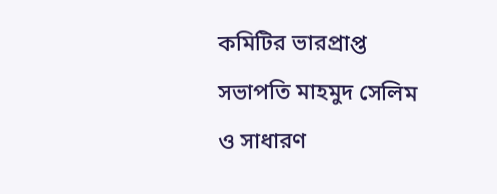কমিটির ভারপ্রাপ্ত সভাপতি মাহমুদ সেলিম ও সাধারণ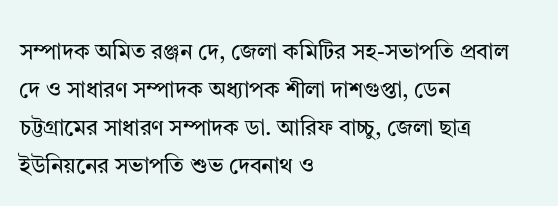সম্পাদক অমিত রঞ্জন দে, জেলা কমিটির সহ-সভাপতি প্রবাল দে ও সাধারণ সম্পাদক অধ্যাপক শীলা দাশগুপ্তা, ডেন চট্টগ্রামের সাধারণ সম্পাদক ডা. আরিফ বাচ্চু, জেলা ছাত্র ইউনিয়নের সভাপতি শুভ দেবনাথ ও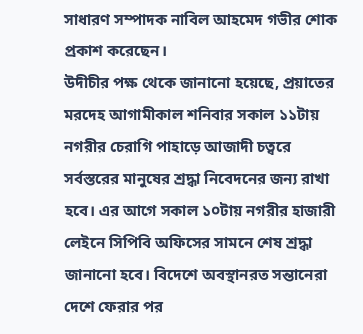সাধারণ সম্পাদক নাবিল আহমেদ গভীর শোক প্রকাশ করেছেন।
উদীচীর পক্ষ থেকে জানানো হয়েছে, প্রয়াতের মরদেহ আগামীকাল শনিবার সকাল ১১টায় নগরীর চেরাগি পাহাড়ে আজাদী চত্বরে সর্বস্তরের মানুষের শ্রদ্ধা নিবেদনের জন্য রাখা হবে। এর আগে সকাল ১০টায় নগরীর হাজারী লেইনে সিপিবি অফিসের সামনে শেষ শ্রদ্ধা জানানো হবে। বিদেশে অবস্থানরত সন্তানেরা দেশে ফেরার পর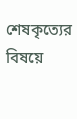শেষকৃত্যের বিষয়ে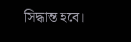সিদ্ধান্ত হবে।